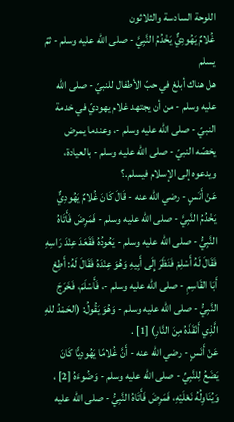اللوحة السادسة والثلاثون
غُلامٌ يَهُودِيٌّ يَخْدُمُ النَّبِيَّ - صلى الله عليه وسلم - ثمّ يسلم
هل هناك أبلغ في حبّ الأطفال للنبيّ - صلى الله عليه وسلم - من أن يجتهد غلام يهوديّ في خدمة النبيّ - صلى الله عليه وسلم -، وعندما يمرض يخصّه النبيّ - صلى الله عليه وسلم - بالعيادة، ويدعوه إلى الإسلام فيسلم.؟
عَنْ أَنَسٍ - رضي الله عنه - قَالَ كَانَ غُلامٌ يَهُودِيٌّ يَخْدُمُ النَّبِيَّ - صلى الله عليه وسلم - فَمَرِضَ فَأَتَاهُ النَّبِيُّ - صلى الله عليه وسلم - يَعُودُهُ فَقَعَدَ عِنْدَ رَاسِهِ فَقَالَ لَهُ أَسْلِمْ فَنَظَرَ إِلَى أَبِيهِ وَهُوَ عِنْدَهُ فَقَالَ لَهُ: أَطِعْ أَبَا القَاسِمِ - صلى الله عليه وسلم -، فَأَسْلَمَ، فَخَرَجَ النَّبِيُّ - صلى الله عليه وسلم - وَهُوَ يَقُولُ: (الحَمْدُ للهِ الَّذِي أَنْقَذَهُ مِنَ النَّارِ) [1] .
عَنْ أَنَسٍ - رضي الله عنه - أَنَّ غُلامًا يَهُودِيًّا كَانَ يَضَعُ لِلنَّبِيِّ - صلى الله عليه وسلم - وَضُوءَهُ [2] ، وَيُنَاوِلُهُ نَعْلَيْهِ، فَمَرِضَ فَأَتَاهُ النَّبِيُّ - صلى الله عليه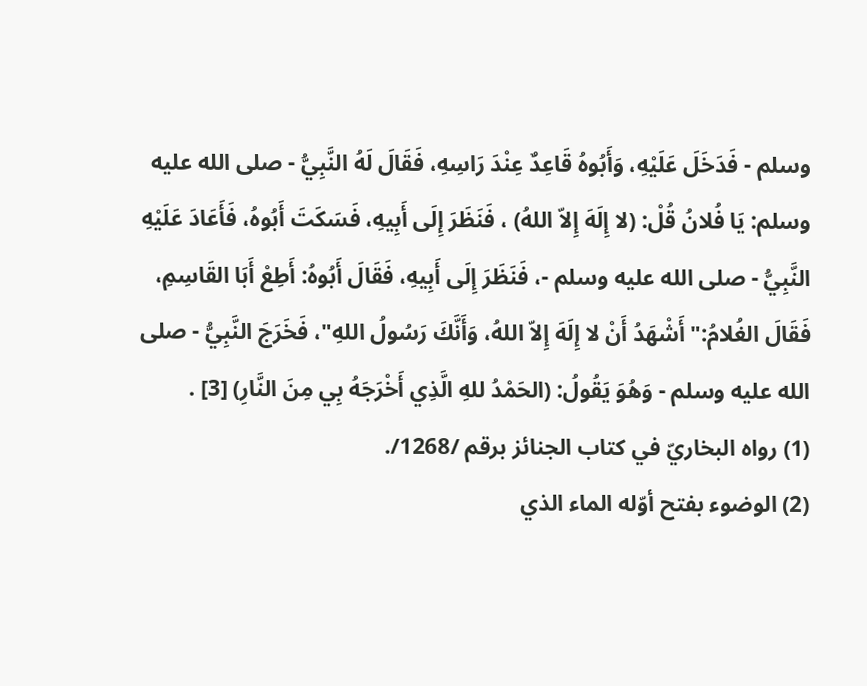وسلم - فَدَخَلَ عَلَيْهِ، وَأَبُوهُ قَاعِدٌ عِنْدَ رَاسِهِ، فَقَالَ لَهُ النَّبِيُّ - صلى الله عليه وسلم: يَا فُلانُ قُلْ: (لا إِلَهَ إِلاّ اللهُ) ، فَنَظَرَ إِلَى أَبِيهِ، فَسَكَتَ أَبُوهُ، فَأَعَادَ عَلَيْهِ النَّبِيُّ - صلى الله عليه وسلم -، فَنَظَرَ إِلَى أَبِيهِ، فَقَالَ أَبُوهُ: أَطِعْ أَبَا القَاسِمِ، فَقَالَ الغُلامُ:"أَشْهَدُ أَنْ لا إِلَهَ إِلاّ اللهُ، وَأَنَّكَ رَسُولُ اللهِ"، فَخَرَجَ النَّبِيُّ - صلى الله عليه وسلم - وَهُوَ يَقُولُ: (الحَمْدُ للهِ الَّذِي أَخْرَجَهُ بِي مِنَ النَّارِ) [3] .
(1) رواه البخاريّ في كتاب الجنائز برقم /1268/.
(2) الوضوء بفتح أوّله الماء الذي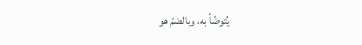يُتوضّأ به، وبالضمّ هو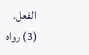الفعل.
(3) رواه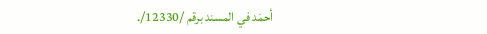أحمَد في المسند برقم /12330/.